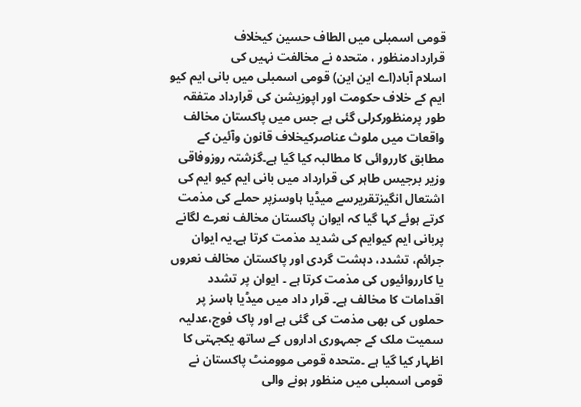قومی اسمبلی میں الطاف حسین کیخلاف قراردادمنظور ، متحدہ نے مخالفت نہیں کی
اسلام آباد(اے این این) قومی اسمبلی میں بانی ایم کیو ایم کے خلاف حکومت اور اپوزیشن کی قرارداد متفقہ طور پرمنظورکرلی گئی ہے جس میں پاکستان مخالف واقعات میں ملوث عناصرکیخلاف قانون وآئین کے مطابق کارروائی کا مطالبہ کیا گیا ہے۔گزشتہ روزوفاقی وزیر برجیس طاہر کی قرارداد میں بانی ایم کیو ایم کی اشتعال انگیزتقریرسے میڈیا ہاوسزپر حملے کی مذمت کرتے ہوئے کہا گیا کہ ایوان پاکستان مخالف نعرے لگانے پربانی ایم کیوایم کی شدید مذمت کرتا ہے۔یہ ایوان جرائم، تشدد، دہشت گردی اور پاکستان مخالف نعروں یا کارروائیوں کی مذمت کرتا ہے ۔ ایوان پر تشدد اقدامات کا مخالف ہے۔ قرار داد میں میڈیا ہاسز پر حملوں کی بھی مذمت کی گئی ہے اور پاک فوج،عدلیہ سمیت ملک کے جمہوری اداروں کے ساتھ یکجہتی کا اظہار کیا گیا ہے ۔متحدہ قومی موومنٹ پاکستان نے قومی اسمبلی میں منظور ہونے والی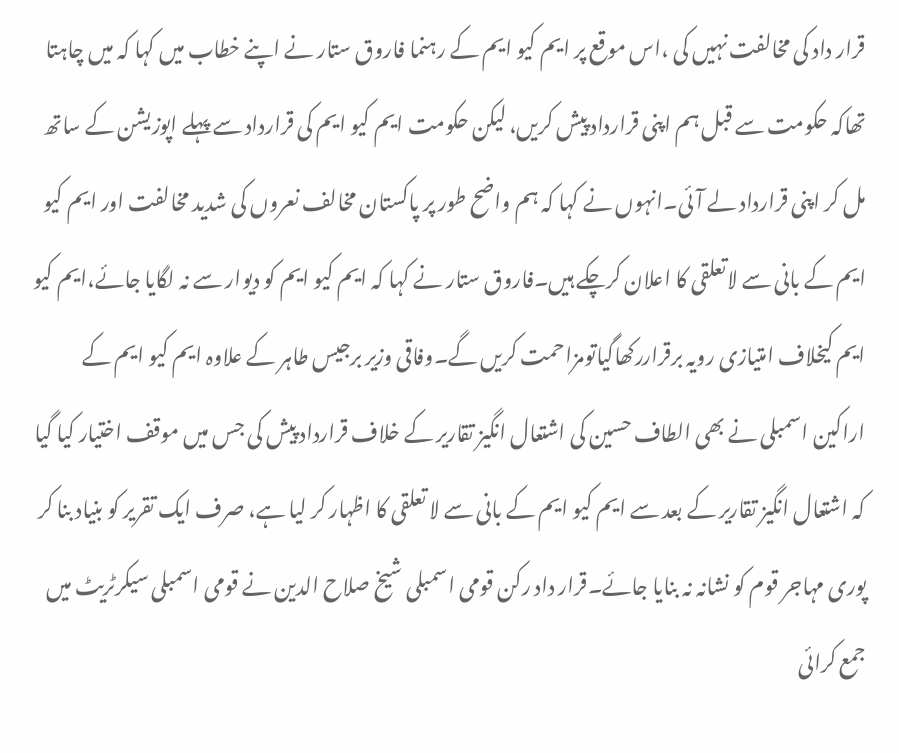قرار داد کی مخالفت نہیں کی ،اس موقع پر ایم کیو ایم کے رہنما فاروق ستار نے اپنے خطاب میں کہا کہ میں چاہتا تھاکہ حکومت سے قبل ہم اپنی قرارداد پیش کریں، لیکن حکومت ایم کیو ایم کی قرارداد سے پہلے اپوزیشن کے ساتھ مل کر اپنی قرارداد لے آئی۔انہوں نے کہا کہ ہم واضح طور پر پاکستان مخالف نعروں کی شدید مخالفت اور ایم کیو ایم کے بانی سے لاتعلقی کا اعلان کرچکے ہیں۔فاروق ستار نے کہا کہ ایم کیو ایم کو دیوار سے نہ لگایا جائے،ایم کیو ایم کیخلاف امتیازی رویہ برقراررکھاگیاتومزاحمت کریں گے۔وفاقی وزیر برجیس طاہر کے علاوہ ایم کیو ایم کے اراکین اسمبلی نے بھی الطاف حسین کی اشتعال انگیز تقاریر کے خلاف قرارداد پیش کی جس میں موقف اختیار کیا گیا کہ اشتعال انگیز تقاریر کے بعد سے ایم کیو ایم کے بانی سے لا تعلقی کا اظہار کر لیا ہے، صرف ایک تقریر کو بنیاد بنا کر پوری مہاجر قوم کو نشانہ نہ بنایا جائے۔قرار داد رکن قومی اسمبلی شیخ صلاح الدین نے قومی اسمبلی سیکرٹریٹ میں جمع کرائی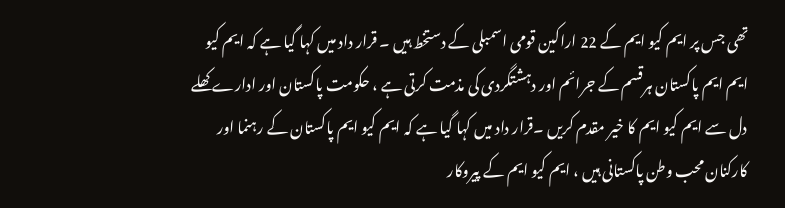تھی جس پر ایم کیو ایم کے 22 اراکین قومی اسمبلی کے دستخط ہیں ۔ قرار داد میں کہا گیا ہے کہ ایم کیو ایم ایم پاکستان ہرقسم کے جرائم اور دہشتگردی کی مذمت کرتی ہے ، حکومت پاکستان اور ادارے کھلے دل سے ایم کیو ایم کا خیر مقدم کریں ۔قرار داد میں کہا گیا ہے کہ ایم کیو ایم پاکستان کے رہنما اور کارکنان محب وطن پاکستانی ہیں ، ایم کیو ایم کے پیروکار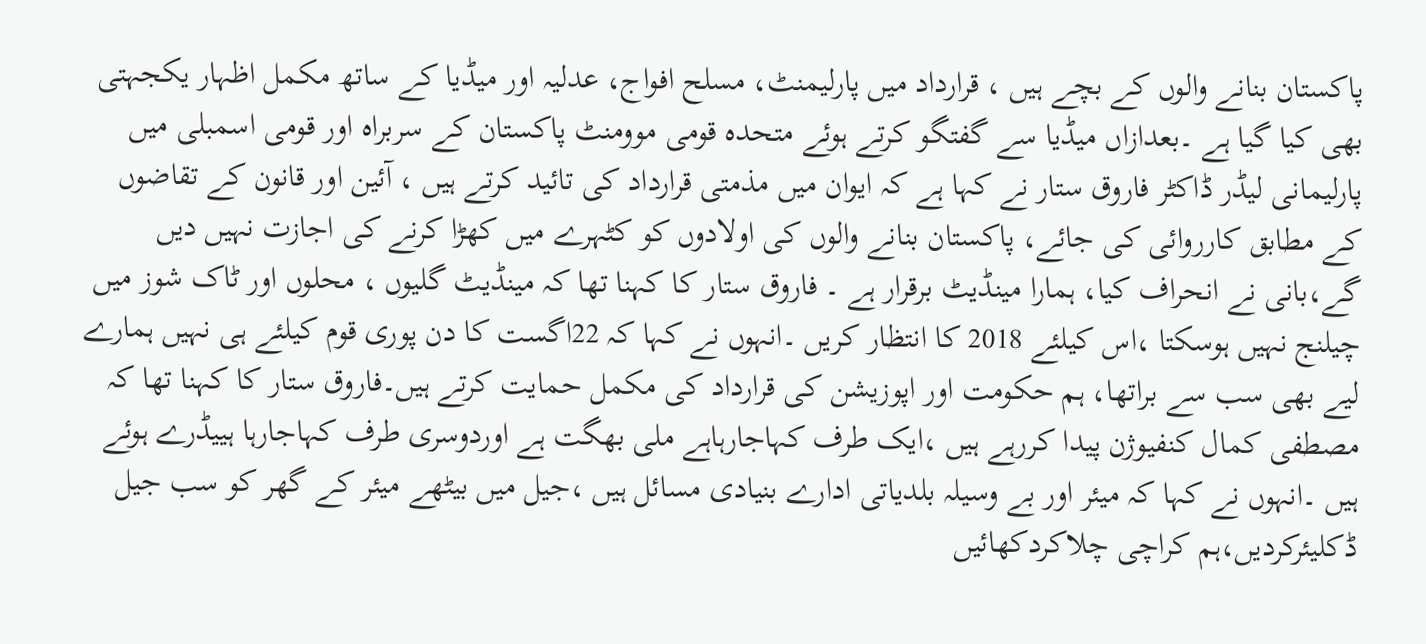پاکستان بنانے والوں کے بچے ہیں ، قرارداد میں پارلیمنٹ، مسلح افواج، عدلیہ اور میڈیا کے ساتھ مکمل اظہار یکجہتی بھی کیا گیا ہے ۔بعدازاں میڈیا سے گفتگو کرتے ہوئے متحدہ قومی موومنٹ پاکستان کے سربراہ اور قومی اسمبلی میں پارلیمانی لیڈر ڈاکٹر فاروق ستار نے کہا ہے کہ ایوان میں مذمتی قرارداد کی تائید کرتے ہیں ، آئین اور قانون کے تقاضوں کے مطابق کارروائی کی جائے، پاکستان بنانے والوں کی اولادوں کو کٹہرے میں کھڑا کرنے کی اجازت نہیں دیں گے،بانی نے انحراف کیا، ہمارا مینڈیٹ برقرار ہے ۔ فاروق ستار کا کہنا تھا کہ مینڈیٹ گلیوں ، محلوں اور ٹاک شوز میں چیلنج نہیں ہوسکتا ،اس کیلئے 2018 کا انتظار کریں ۔انہوں نے کہا کہ 22اگست کا دن پوری قوم کیلئے ہی نہیں ہمارے لیے بھی سب سے براتھا، ہم حکومت اور اپوزیشن کی قرارداد کی مکمل حمایت کرتے ہیں۔فاروق ستار کا کہنا تھا کہ مصطفی کمال کنفیوژن پیدا کررہے ہیں ،ایک طرف کہاجارہاہے ملی بھگت ہے اوردوسری طرف کہاجارہا ہییڈرے ہوئے ہیں ۔انہوں نے کہا کہ میئر اور بے وسیلہ بلدیاتی ادارے بنیادی مسائل ہیں ،جیل میں بیٹھے میئر کے گھر کو سب جیل ڈکلیئرکردیں،ہم کراچی چلاکردکھائیں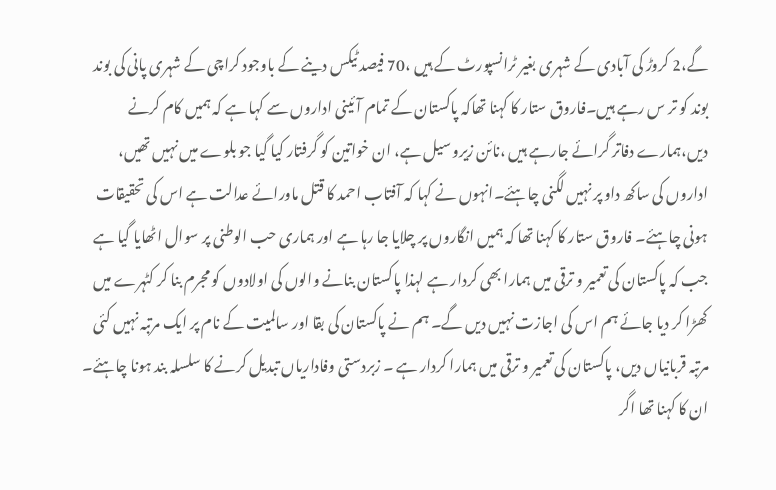گے،2 کروڑ کی آبادی کے شہری بغیر ٹرانسپورٹ کے ہیں ،70 فیصد ٹیکس دینے کے باوجود کراچی کے شہری پانی کی بوند بوند کو تر س رہے ہیں۔فاروق ستار کا کہنا تھاکہ پاکستان کے تمام آئینی اداروں سے کہا ہے کہ ہمیں کام کرنے دیں،ہمارے دفاتر گرائے جارہے ہیں ،نائن زیرو سیل ہے، ان خواتین کو گرفتار کیا گیا جو بلوے میں نہیں تھیں، اداروں کی ساکھ داو پر نہیں لگنی چاہئے۔انہوں نے کہا کہ آفتاب احمد کا قتل ماورائے عدالت ہے اس کی تحقیقات ہونی چاہئے۔ فاروق ستار کا کہنا تھا کہ ہمیں انگاروں پر چلایا جا رہا ہے اور ہماری حب الوطنی پر سوال اٹھایا گیا ہے جب کہ پاکستان کی تعمیر و ترقی میں ہمارا بھی کردار ہے لہذا پاکستان بنانے والوں کی اولادوں کو مجرم بنا کر کٹہرے میں کھڑا کر دیا جائے ہم اس کی اجازت نہیں دیں گے۔ ہم نے پاکستان کی بقا اور سالمیت کے نام پر ایک مرتبہ نہیں کئی مرتبہ قربانیاں دیں، پاکستان کی تعمیر و ترقی میں ہمارا کردار ہے ۔ زبردستی وفاداریاں تبدیل کرنے کا سلسلہ بند ہونا چاہئے۔ ان کا کہنا تھا اگر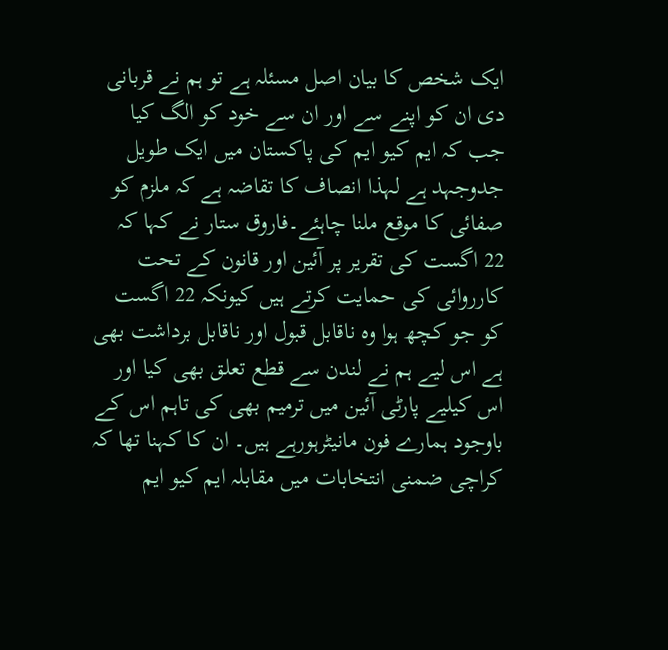ایک شخص کا بیان اصل مسئلہ ہے تو ہم نے قربانی دی ان کو اپنے سے اور ان سے خود کو الگ کیا جب کہ ایم کیو ایم کی پاکستان میں ایک طویل جدوجہد ہے لہذا انصاف کا تقاضہ ہے کہ ملزم کو صفائی کا موقع ملنا چاہئے۔فاروق ستار نے کہا کہ 22 اگست کی تقریر پر آئین اور قانون کے تحت کارروائی کی حمایت کرتے ہیں کیونکہ 22 اگست کو جو کچھ ہوا وہ ناقابل قبول اور ناقابل برداشت بھی ہے اس لیے ہم نے لندن سے قطع تعلق بھی کیا اور اس کیلیے پارٹی آئین میں ترمیم بھی کی تاہم اس کے باوجود ہمارے فون مانیٹرہورہے ہیں۔ ان کا کہنا تھا کہ کراچی ضمنی انتخابات میں مقابلہ ایم کیو ایم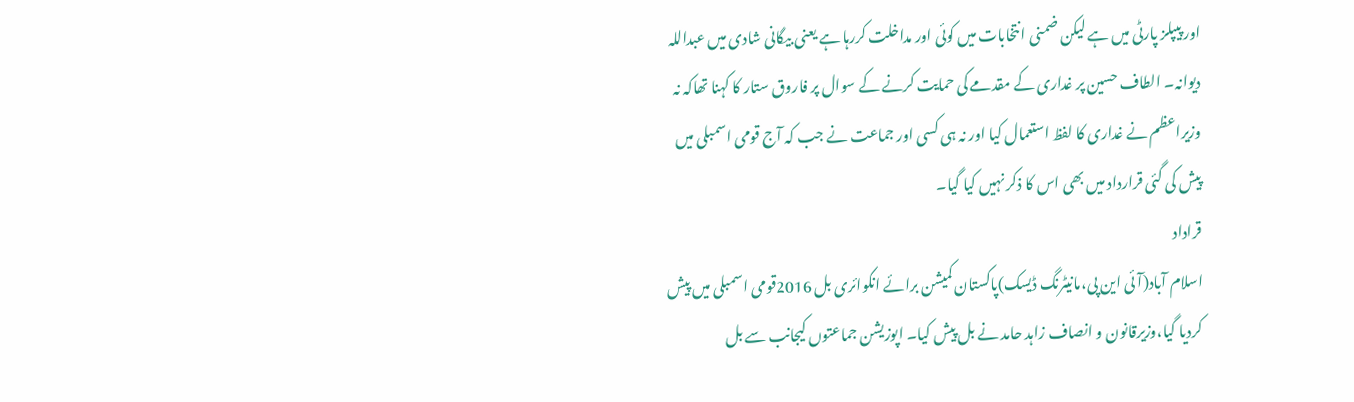اور پیپلز پارٹی میں ہے لیکن ضمنی انتخابات میں کوئی اور مداخلت کررہا ہے یعنی بیگانی شادی میں عبداللہ دیوانہ۔ الطاف حسین پر غداری کے مقدمے کی حمایت کرنے کے سوال پر فاروق ستار کا کہنا تھاکہ نہ وزیراعظم نے غداری کا لفظ استعمال کیا اور نہ ہی کسی اور جماعت نے جب کہ آج قومی اسمبلی میں پیش کی گئی قرارداد میں بھی اس کا ذکر نہیں کیا گیا۔
قراداد
اسلام آباد(آئی این پی،مانیٹرنگ ڈیسک)پاکستان کمیشن برائے انکوائری بل 2016قومی اسمبلی میں پیش کردیا گیا،وزیرقانون و انصاف زاہد حامد نے بل پیش کیا۔ اپوزیشن جماعتوں کیجانب سے بل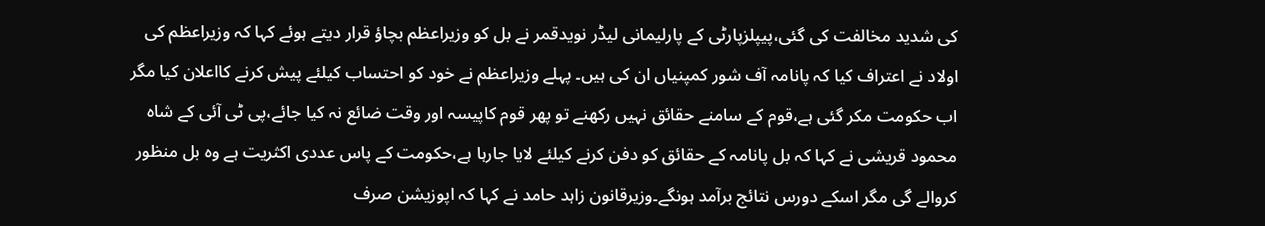کی شدید مخالفت کی گئی،پیپلزپارٹی کے پارلیمانی لیڈر نویدقمر نے بل کو وزیراعظم بچاؤ قرار دیتے ہوئے کہا کہ وزیراعظم کی اولاد نے اعتراف کیا کہ پانامہ آف شور کمپنیاں ان کی ہیں۔ پہلے وزیراعظم نے خود کو احتساب کیلئے پیش کرنے کااعلان کیا مگر اب حکومت مکر گئی ہے،قوم کے سامنے حقائق نہیں رکھنے تو پھر قوم کاپیسہ اور وقت ضائع نہ کیا جائے،پی ٹی آئی کے شاہ محمود قریشی نے کہا کہ بل پانامہ کے حقائق کو دفن کرنے کیلئے لایا جارہا ہے،حکومت کے پاس عددی اکثریت ہے وہ بل منظور کروالے گی مگر اسکے دورس نتائج برآمد ہونگے۔وزیرقانون زاہد حامد نے کہا کہ اپوزیشن صرف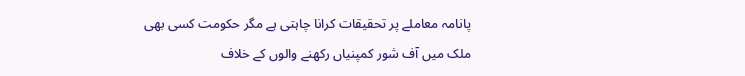پانامہ معاملے پر تحقیقات کرانا چاہتی ہے مگر حکومت کسی بھی ملک میں آف شور کمپنیاں رکھنے والوں کے خلاف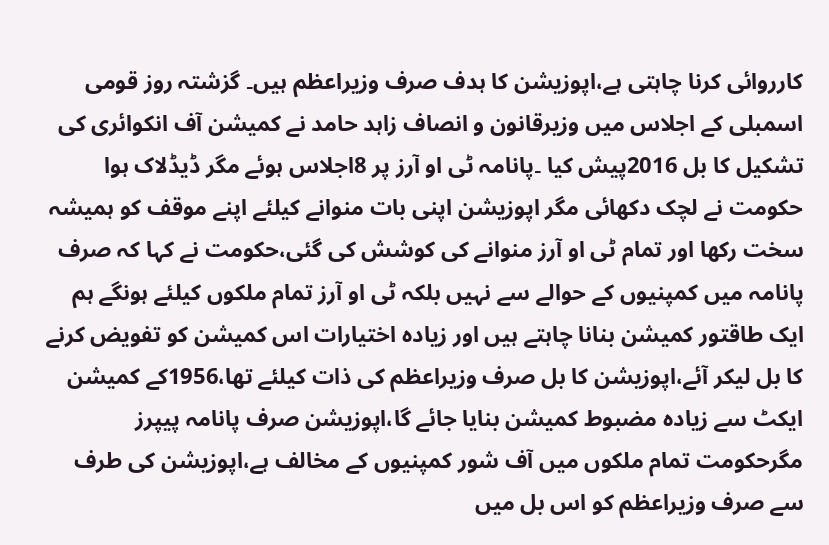کارروائی کرنا چاہتی ہے،اپوزیشن کا ہدف صرف وزیراعظم ہیں۔ گزشتہ روز قومی اسمبلی کے اجلاس میں وزیرقانون و انصاف زاہد حامد نے کمیشن آف انکوائری کی تشکیل کا بل 2016پیش کیا ۔پانامہ ٹی او آرز پر 8اجلاس ہوئے مگر ڈیڈلاک ہوا حکومت نے لچک دکھائی مگر اپوزیشن اپنی بات منوانے کیلئے اپنے موقف کو ہمیشہ سخت رکھا اور تمام ٹی او آرز منوانے کی کوشش کی گئی،حکومت نے کہا کہ صرف پانامہ میں کمپنیوں کے حوالے سے نہیں بلکہ ٹی او آرز تمام ملکوں کیلئے ہونگے ہم ایک طاقتور کمیشن بنانا چاہتے ہیں اور زیادہ اختیارات اس کمیشن کو تفویض کرنے کا بل لیکر آئے،اپوزیشن کا بل صرف وزیراعظم کی ذات کیلئے تھا،1956کے کمیشن ایکٹ سے زیادہ مضبوط کمیشن بنایا جائے گا،اپوزیشن صرف پانامہ پیپرز مگرحکومت تمام ملکوں میں آف شور کمپنیوں کے مخالف ہے،اپوزیشن کی طرف سے صرف وزیراعظم کو اس بل میں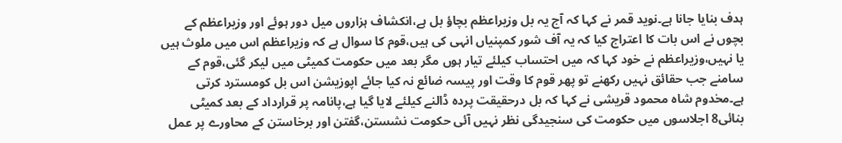ہدف بنایا جانا ہے۔نوید قمر نے کہا کہ آج یہ بل وزیراعظم بچاؤ بل ہے،انکشاف ہزاروں میل دور ہوئے اور وزیراعظم کے بچوں نے اس بات کا اعتراج کیا کہ یہ آف شور کمپنیاں انہی کی ہیں،قوم کا سوال ہے کہ وزیراعظم اس میں ملوث ہیں یا نہیں،وزیراعظم نے خود کہا کہ میں احتساب کیلئے تیار ہوں مگر بعد میں حکومت کمیٹی میں لیکر گئی،قوم کے سامنے جب حقائق نہیں رکھنے تو پھر قوم کا وقت اور پیسہ ضائع نہ کیا جائے اپوزیشن اس بل کومسترد کرتی ہے۔مخدوم شاہ محمود قریشی نے کہا کہ بل درحقیقت پردہ ڈالنے کیلئے لایا گیا ہے،پانامہ پر قرارداد کے بعد کمیٹی بنائی8 اجلاسوں میں حکومت کی سنجیدگی نظر نہیں آئی حکومت نشستن،گفتن اور برخاستن کے محاورے پر عمل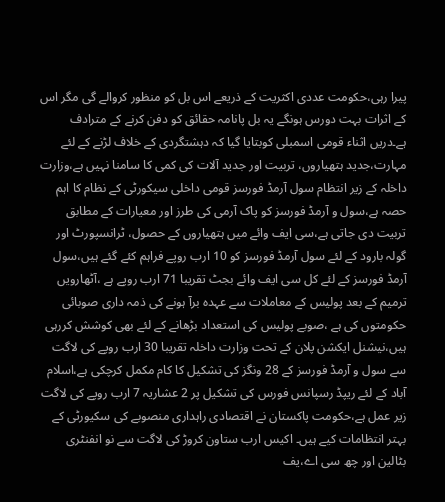پیرا رہی،حکومت عددی اکثریت کے ذریعے اس بل کو منظور کروالے گی مگر اس کے اثرات بہت دورس ہونگے یہ بل پانامہ حقائق کو دفن کرنے کے مترادف ہے۔دریں اثناء قومی اسمبلی کوبتایا گیا کہ دہشتگردی کے خلاف لڑنے کے لئے مہارت،جدید ہتھیاروں، تربیت اور جدید آلات کی کمی کا سامنا نہیں ہے،وزارت داخلہ کے زیر انتظام سول آرمڈ فورسز قومی داخلی سیکورٹی کے نظام کا اہم حصہ ہے،سول و آرمڈ فورسز کو پاک آرمی کی طرز اور معیارات کے مطابق تربیت دی جاتی ہے،سی ایف وائے میں ہتھیاروں کے حصول، ٹرانسپورٹ اور گولہ بارود کے لئے سول آرمڈ فورسز کو 10 ارب روپے فراہم کئے گئے ہیں،سول آرمڈ فورسز کے لئے کل سی ایف وائے بجٹ تقریبا 71 ارب روپے ہے ،آٹھارویں ترمیم کے بعد پولیس کے معاملات سے عہدہ برآ ہونے کی ذمہ داری صوبائی حکومتوں کی ہے ،صوبے پولیس کی استعداد بڑھانے کے لئے بھی کوشش کررہی ہیں،نیشنل ایکشن پلان کے تحت وزارت داخلہ تقریبا 30 ارب روپے کی لاگت سے سول و آرمڈ فورسز کے 28 ونگز کی تشکیل کا کام مکمل کرچکی ہے،اسلام آباد کے لئے ریپڈ رسپانس فورس کی تشکیل پر 2 عشاریہ 7 ارب روپے کی لاگت زیر عمل ہے،حکومت پاکستان نے اقتصادی راہداری منصوبے کی سکیورٹی کے بہتر انتظامات کیے ہیں۔ اکیس ارب ستاون کروڑ کی لاگت سے نو انفنٹری بٹالین اور چھ سی اے،یف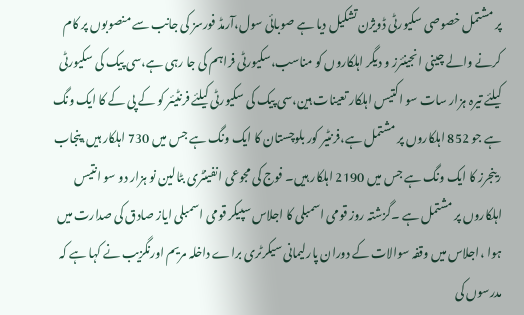پر مشتمل خصوصی سکیورٹی ڈویژن تشکیل دیا ہے صوبائی سول،آرمڈ فورسز کی جانب سے منصوبوں پر کام کرنے والے چینی انجینئرز و دیگر اہلکاروں کو مناسب،سکیورٹی فراہم کی جا رہی ہے،سی پیک کی سکیورٹی کیلئے تیرہ ہزار سات سو اکتیس اہلکار تعینات ہین،سی پیک کی سکیورٹی کیلئے فرنٹیئر کو کے پی کے کا ایک ونگ ہے جو 852 اہلکاروں پر مشتمل ہے،فرنٹیر کور بلوچستان کا ایک ونگ ہے جس میں 730 اہلکار ہیں،پنجاب رینجرز کا ایک ونگ ہے جس میں 2190 اہلکار ہیں۔ فوج کی مجوعی انفینٹری بٹالین نو ہزار دو سو انتیس اہلکاروں پر مشتمل ہے ۔گزشتہ روز قومی اسمبلی کا اجلاس سپیکر قومی اسمبلی ایاز صادق کی صدارت میں ہوا ،اجلاس میں وقفہ سوالات کے دوران پارلیمانی سیکرٹری براے داخلہ مریم اورنگزیب نے کہا ہے کہ مدرسوں کی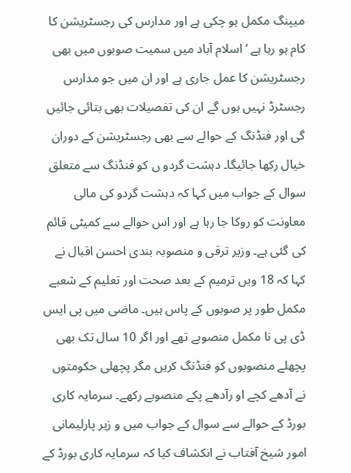میپنگ مکمل ہو چکی ہے اور مدارس کی رجسٹریشن کا کام ہو رہا ہے ‘ اسلام آباد میں سمیت صوبوں میں بھی رجسٹریشن کا عمل جاری ہے اور ان میں جو مدارس رجسٹرڈ نہیں ہوں گے ان کی تفصیلات بھی بتائی جائیں گی اور فنڈنگ کے حوالے سے بھی رجسٹریشن کے دوران خیال رکھا جائیگا۔ دہشت گردو ں کو فنڈنگ سے متعلق سوال کے جواب میں کہا کہ دہشت گردو کی مالی معاونت کو روکا جا رہا ہے اور اس حوالے سے کمیٹی قائم کی گئی ہے۔ وزیر ترقی و منصوبہ بندی احسن اقبال نے کہا کہ 18 ویں ترمیم کے بعد صحت اور تعلیم کے شعبے مکمل طور پر صوبوں کے پاس ہیں۔ ماضی میں پی ایس ڈی پی نا مکمل منصوبے تھے اور اگر 10 سال تک بھی پچھلے منصوبوں کو فنڈنگ کریں مگر پچھلی حکومتوں نے آدھے کچے او رآدھے پکے منصوبے رکھے۔ سرمایہ کاری بورڈ کے حوالے سے سوال کے جواب میں و زیر پارلیمانی امور شیخ آفتاب نے انکشاف کیا کہ سرمایہ کاری بورڈ کے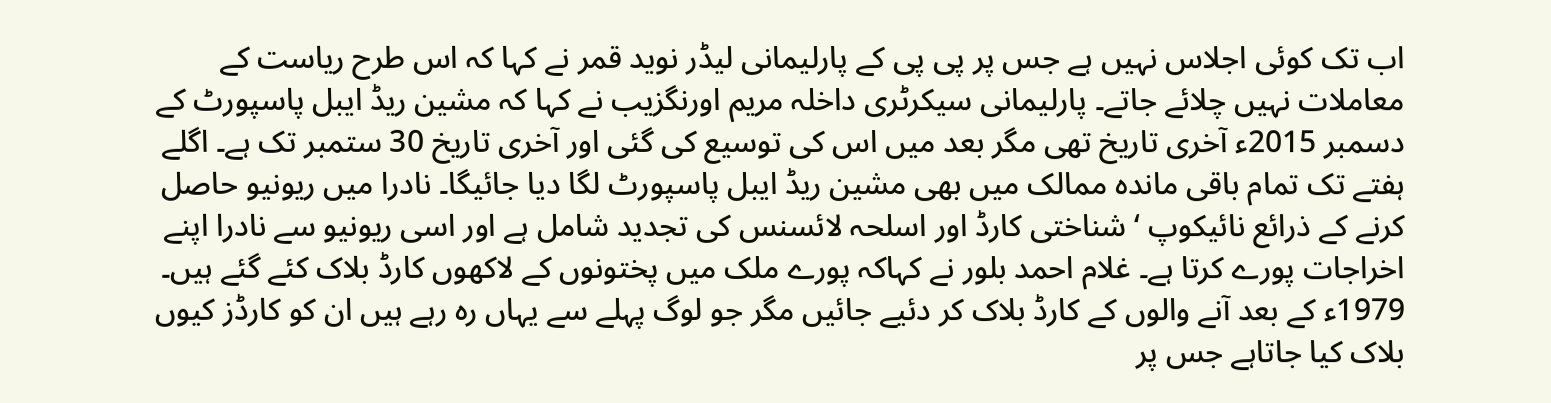اب تک کوئی اجلاس نہیں ہے جس پر پی پی کے پارلیمانی لیڈر نوید قمر نے کہا کہ اس طرح ریاست کے معاملات نہیں چلائے جاتے۔ پارلیمانی سیکرٹری داخلہ مریم اورنگزیب نے کہا کہ مشین ریڈ ایبل پاسپورٹ کے دسمبر 2015ء آخری تاریخ تھی مگر بعد میں اس کی توسیع کی گئی اور آخری تاریخ 30 ستمبر تک ہے۔ اگلے ہفتے تک تمام باقی ماندہ ممالک میں بھی مشین ریڈ ایبل پاسپورٹ لگا دیا جائیگا۔ نادرا میں ریونیو حاصل کرنے کے ذرائع نائیکوپ ‘ شناختی کارڈ اور اسلحہ لائسنس کی تجدید شامل ہے اور اسی ریونیو سے نادرا اپنے اخراجات پورے کرتا ہے۔ غلام احمد بلور نے کہاکہ پورے ملک میں پختونوں کے لاکھوں کارڈ بلاک کئے گئے ہیں۔ 1979ء کے بعد آنے والوں کے کارڈ بلاک کر دئیے جائیں مگر جو لوگ پہلے سے یہاں رہ رہے ہیں ان کو کارڈز کیوں بلاک کیا جاتاہے جس پر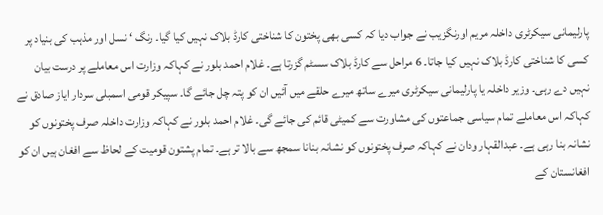پارلیمانی سیکرٹری داخلہ مریم اورنگزیب نے جواب دیا کہ کسی بھی پختون کا شناختی کارڈ بلاک نہیں کیا گیا۔ رنگ ‘ نسل اور مذہب کی بنیاد پر کسی کا شناختی کارڈ بلاک نہیں کیا جاتا۔ 6 مراحل سے کارڈ بلاک سسٹم گزرتا ہے۔ غلام احمد بلور نے کہاکہ وزارت اس معاملے پر درست بیان نہیں دے رہی۔ وزیر داخلہ یا پارلیمانی سیکرٹری میرے ساتھ میرے حلقے میں آئیں ان کو پتہ چل جائے گا۔ سپیکر قومی اسمبلی سردار ایاز صادق نے کہاکہ اس معاملے تمام سیاسی جماعتوں کی مشاورت سے کمیٹی قائم کی جائے گی۔ غلام احمد بلور نے کہاکہ وزارت داخلہ صرف پختونوں کو نشانہ بنا رہی ہے۔ عبدالقہار ودان نے کہاکہ صرف پختونوں کو نشانہ بنانا سمجھ سے بالا تر ہے۔ تمام پشتون قومیت کے لحاظ سے افغان ہیں ان کو افغانستان کے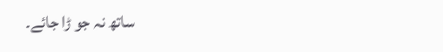ساتھ نہ جو ڑا جائے۔